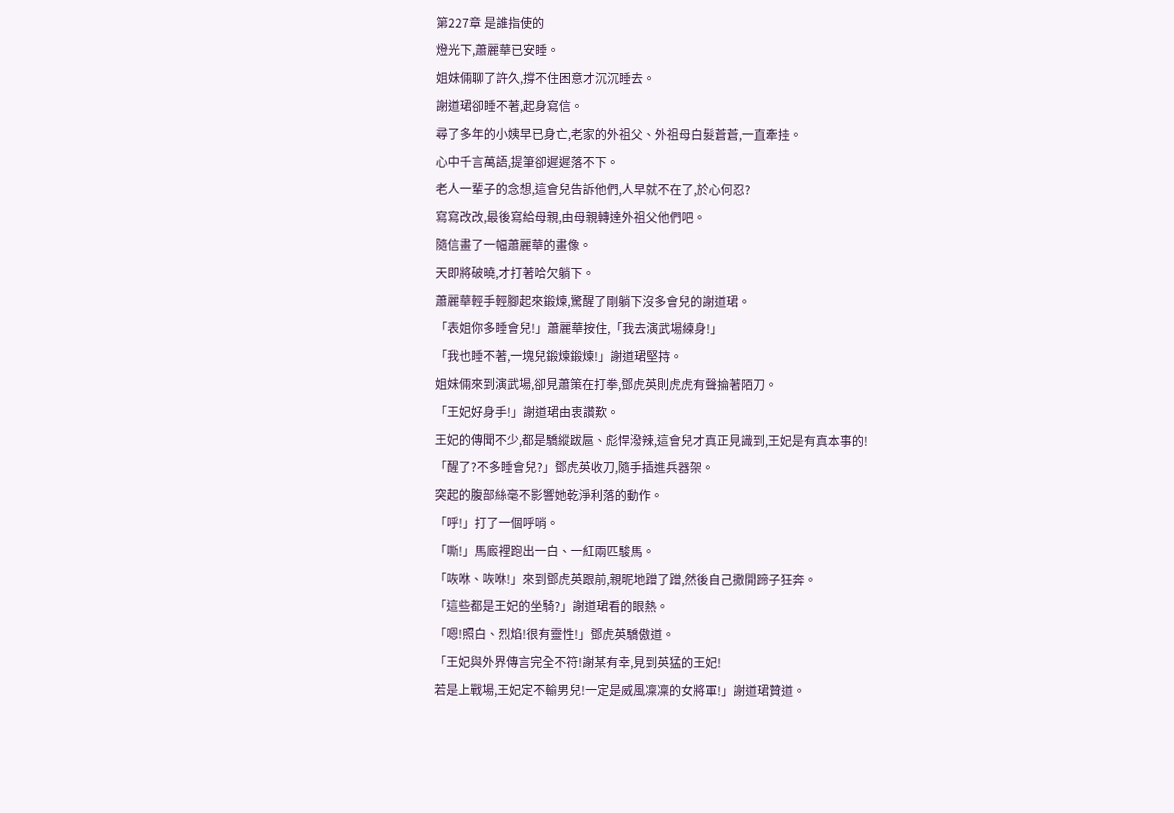第227章 是誰指使的
燈光下,蕭麗華已安睡。
姐妹倆聊了許久,撐不住困意才沉沉睡去。
謝道珺卻睡不著,起身寫信。
尋了多年的小姨早已身亡,老家的外祖父、外祖母白髮蒼蒼,一直牽挂。
心中千言萬語,提筆卻遲遲落不下。
老人一輩子的念想,這會兒告訴他們,人早就不在了,於心何忍?
寫寫改改,最後寫給母親,由母親轉達外祖父他們吧。
隨信畫了一幅蕭麗華的畫像。
天即將破曉,才打著哈欠躺下。
蕭麗華輕手輕腳起來鍛煉,驚醒了剛躺下沒多會兒的謝道珺。
「表姐你多睡會兒!」蕭麗華按住,「我去演武場練身!」
「我也睡不著,一塊兒鍛煉鍛煉!」謝道珺堅持。
姐妹倆來到演武場,卻見蕭策在打拳,鄧虎英則虎虎有聲掄著陌刀。
「王妃好身手!」謝道珺由衷讚歎。
王妃的傳聞不少,都是驕縱跋扈、彪悍潑辣,這會兒才真正見識到,王妃是有真本事的!
「醒了?不多睡會兒?」鄧虎英收刀,隨手插進兵器架。
突起的腹部絲毫不影響她乾淨利落的動作。
「呼!」打了一個呼哨。
「嘶!」馬廄裡跑出一白、一紅兩匹駿馬。
「咴咻、咴咻!」來到鄧虎英跟前,親昵地蹭了蹭,然後自己撒開蹄子狂奔。
「這些都是王妃的坐騎?」謝道珺看的眼熱。
「嗯!照白、烈焰!很有靈性!」鄧虎英驕傲道。
「王妃與外界傳言完全不符!謝某有幸,見到英猛的王妃!
若是上戰場,王妃定不輸男兒!一定是威風凜凜的女將軍!」謝道珺贊道。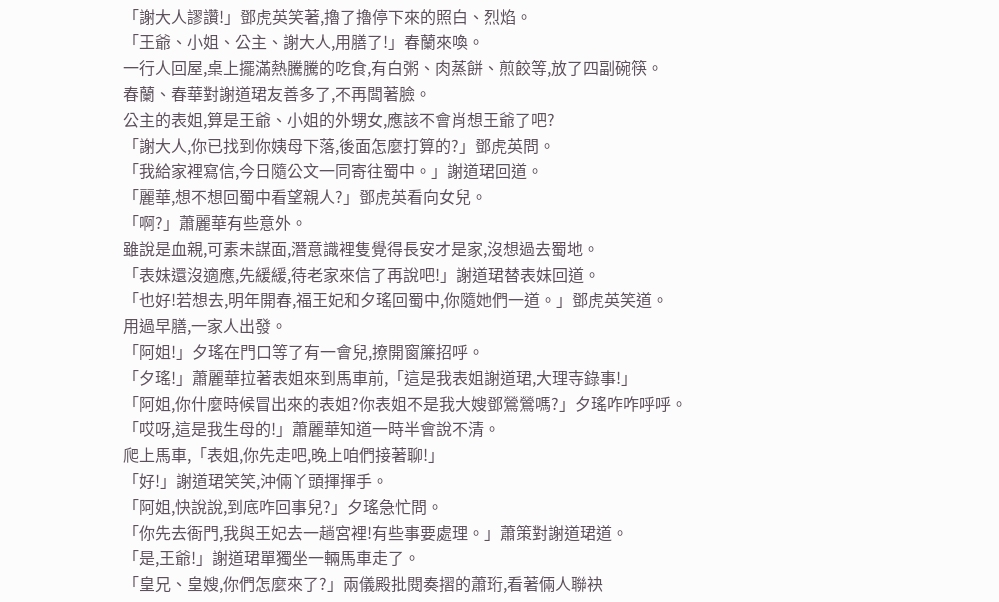「謝大人謬讚!」鄧虎英笑著,擼了擼停下來的照白、烈焰。
「王爺、小姐、公主、謝大人,用膳了!」春蘭來喚。
一行人回屋,桌上擺滿熱騰騰的吃食,有白粥、肉蒸餅、煎餃等,放了四副碗筷。
春蘭、春華對謝道珺友善多了,不再闆著臉。
公主的表姐,算是王爺、小姐的外甥女,應該不會肖想王爺了吧?
「謝大人,你已找到你姨母下落,後面怎麼打算的?」鄧虎英問。
「我給家裡寫信,今日隨公文一同寄往蜀中。」謝道珺回道。
「麗華,想不想回蜀中看望親人?」鄧虎英看向女兒。
「啊?」蕭麗華有些意外。
雖說是血親,可素未謀面,潛意識裡隻覺得長安才是家,沒想過去蜀地。
「表妹還沒適應,先緩緩,待老家來信了再說吧!」謝道珺替表妹回道。
「也好!若想去,明年開春,福王妃和夕瑤回蜀中,你隨她們一道。」鄧虎英笑道。
用過早膳,一家人出發。
「阿姐!」夕瑤在門口等了有一會兒,撩開窗簾招呼。
「夕瑤!」蕭麗華拉著表姐來到馬車前,「這是我表姐謝道珺,大理寺錄事!」
「阿姐,你什麼時候冒出來的表姐?你表姐不是我大嫂鄧鶯鶯嗎?」夕瑤咋咋呼呼。
「哎呀,這是我生母的!」蕭麗華知道一時半會說不清。
爬上馬車,「表姐,你先走吧,晚上咱們接著聊!」
「好!」謝道珺笑笑,沖倆丫頭揮揮手。
「阿姐,快說說,到底咋回事兒?」夕瑤急忙問。
「你先去衙門,我與王妃去一趟宮裡!有些事要處理。」蕭策對謝道珺道。
「是,王爺!」謝道珺單獨坐一輛馬車走了。
「皇兄、皇嫂,你們怎麼來了?」兩儀殿批閱奏摺的蕭珩,看著倆人聯袂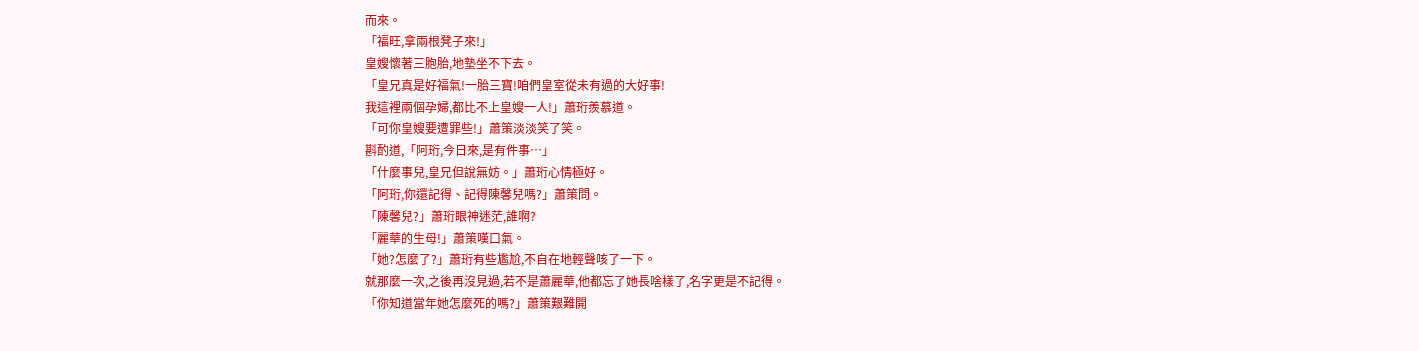而來。
「福旺,拿兩根凳子來!」
皇嫂懷著三胞胎,地墊坐不下去。
「皇兄真是好福氣!一胎三寶!咱們皇室從未有過的大好事!
我這裡兩個孕婦,都比不上皇嫂一人!」蕭珩羨慕道。
「可你皇嫂要遭罪些!」蕭策淡淡笑了笑。
斟酌道,「阿珩,今日來,是有件事…」
「什麼事兒,皇兄但說無妨。」蕭珩心情極好。
「阿珩,你還記得、記得陳馨兒嗎?」蕭策問。
「陳馨兒?」蕭珩眼神迷茫,誰啊?
「麗華的生母!」蕭策嘆口氣。
「她?怎麼了?」蕭珩有些尷尬,不自在地輕聲咳了一下。
就那麼一次,之後再沒見過,若不是蕭麗華,他都忘了她長啥樣了,名字更是不記得。
「你知道當年她怎麼死的嗎?」蕭策艱難開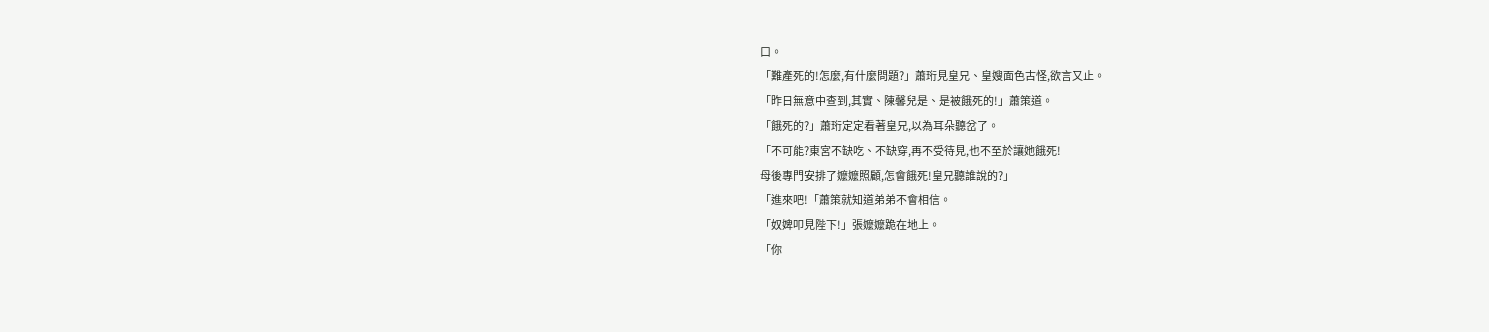口。
「難產死的!怎麼,有什麼問題?」蕭珩見皇兄、皇嫂面色古怪,欲言又止。
「昨日無意中查到,其實、陳馨兒是、是被餓死的!」蕭策道。
「餓死的?」蕭珩定定看著皇兄,以為耳朵聽岔了。
「不可能?東宮不缺吃、不缺穿,再不受待見,也不至於讓她餓死!
母後專門安排了嬤嬤照顧,怎會餓死!皇兄聽誰說的?」
「進來吧!「蕭策就知道弟弟不會相信。
「奴婢叩見陛下!」張嬤嬤跪在地上。
「你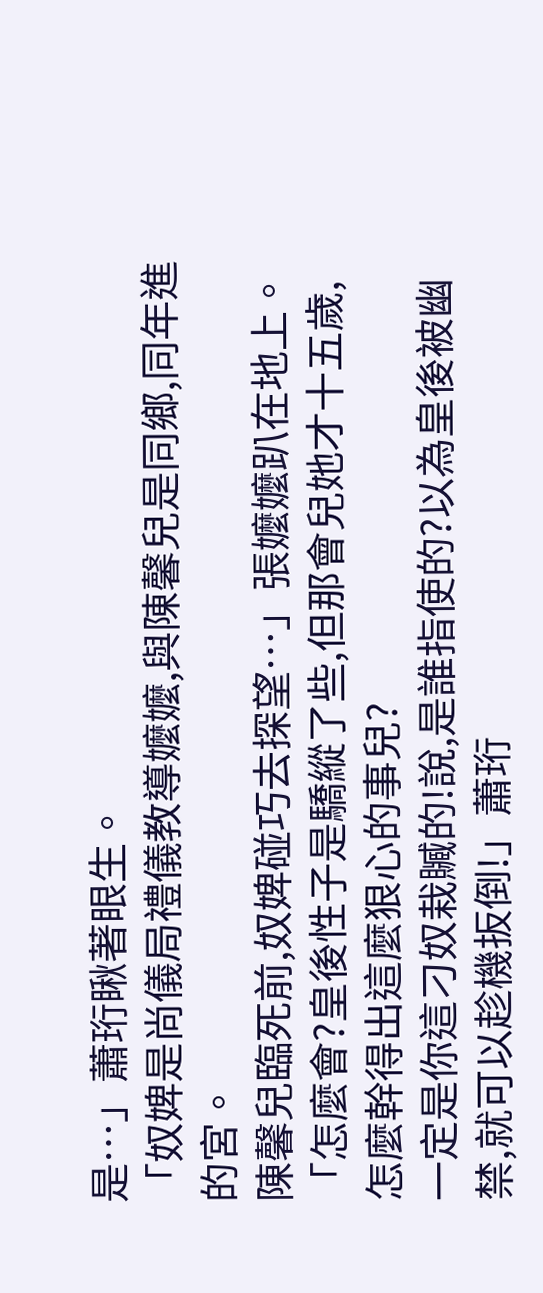是…」蕭珩瞅著眼生。
「奴婢是尚儀局禮儀教導嬤嬤,與陳馨兒是同鄉,同年進的宮。
陳馨兒臨死前,奴婢碰巧去探望…」張嬤嬤趴在地上。
「怎麼會?皇後性子是驕縱了些,但那會兒她才十五歲,怎麼幹得出這麼狠心的事兒?
一定是你這刁奴栽贓的!說,是誰指使的?以為皇後被幽禁,就可以趁機扳倒!」蕭珩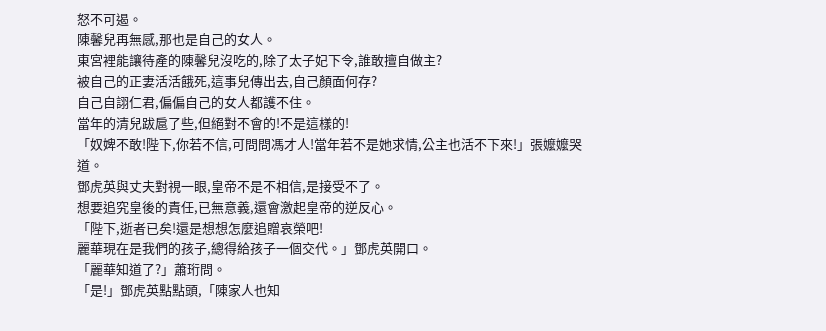怒不可遏。
陳馨兒再無感,那也是自己的女人。
東宮裡能讓待產的陳馨兒沒吃的,除了太子妃下令,誰敢擅自做主?
被自己的正妻活活餓死,這事兒傳出去,自己顏面何存?
自己自詡仁君,偏偏自己的女人都護不住。
當年的清兒跋扈了些,但絕對不會的!不是這樣的!
「奴婢不敢!陛下,你若不信,可問問馮才人!當年若不是她求情,公主也活不下來!」張嬤嬤哭道。
鄧虎英與丈夫對視一眼,皇帝不是不相信,是接受不了。
想要追究皇後的責任,已無意義,還會激起皇帝的逆反心。
「陛下,逝者已矣!還是想想怎麼追贈哀榮吧!
麗華現在是我們的孩子,總得給孩子一個交代。」鄧虎英開口。
「麗華知道了?」蕭珩問。
「是!」鄧虎英點點頭,「陳家人也知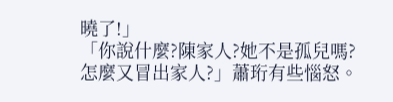曉了!」
「你說什麼?陳家人?她不是孤兒嗎?怎麼又冒出家人?」蕭珩有些惱怒。